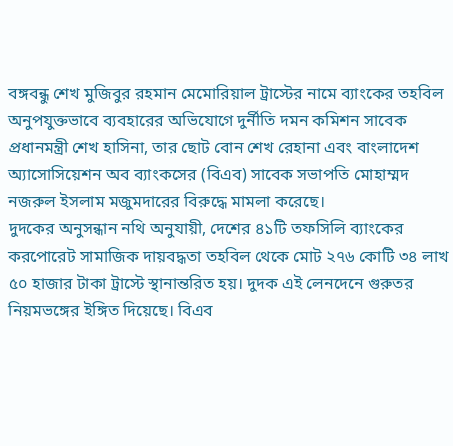বঙ্গবন্ধু শেখ মুজিবুর রহমান মেমোরিয়াল ট্রাস্টের নামে ব্যাংকের তহবিল অনুপযুক্তভাবে ব্যবহারের অভিযোগে দুর্নীতি দমন কমিশন সাবেক প্রধানমন্ত্রী শেখ হাসিনা, তার ছোট বোন শেখ রেহানা এবং বাংলাদেশ অ্যাসোসিয়েশন অব ব্যাংকসের (বিএব) সাবেক সভাপতি মোহাম্মদ নজরুল ইসলাম মজুমদারের বিরুদ্ধে মামলা করেছে।
দুদকের অনুসন্ধান নথি অনুযায়ী, দেশের ৪১টি তফসিলি ব্যাংকের করপোরেট সামাজিক দায়বদ্ধতা তহবিল থেকে মোট ২৭৬ কোটি ৩৪ লাখ ৫০ হাজার টাকা ট্রাস্টে স্থানান্তরিত হয়। দুদক এই লেনদেনে গুরুতর নিয়মভঙ্গের ইঙ্গিত দিয়েছে। বিএব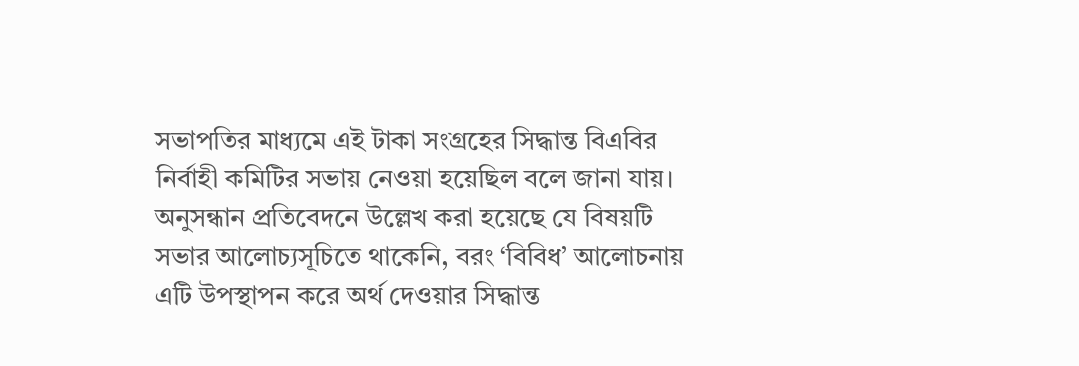সভাপতির মাধ্যমে এই টাকা সংগ্রহের সিদ্ধান্ত বিএবির নির্বাহী কমিটির সভায় নেওয়া হয়েছিল বলে জানা যায়। অনুসন্ধান প্রতিবেদনে উল্লেখ করা হয়েছে যে বিষয়টি সভার আলোচ্যসূচিতে থাকেনি, বরং ‘বিবিধ’ আলোচনায় এটি উপস্থাপন করে অর্থ দেওয়ার সিদ্ধান্ত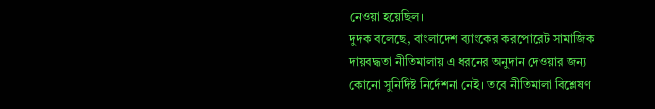নেওয়া হয়েছিল।
দুদক বলেছে, বাংলাদেশ ব্যাংকের করপোরেট সামাজিক দায়বদ্ধতা নীতিমালায় এ ধরনের অনুদান দেওয়ার জন্য কোনো সুনির্দিষ্ট নির্দেশনা নেই। তবে নীতিমালা বিশ্লেষণ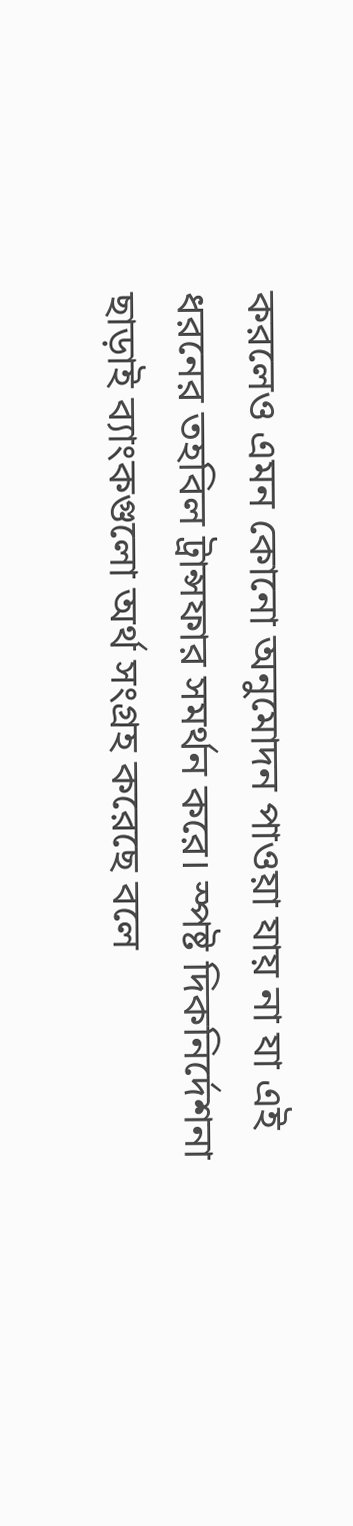করলেও এমন কোনো অনুমোদন পাওয়া যায় না যা এই ধরনের তহবিল ট্রান্সফার সমর্থন করে। স্পষ্ট দিকনির্দেশনা ছাড়াই ব্যাংকগুলো অর্থ সংগ্রহ করেছে বলে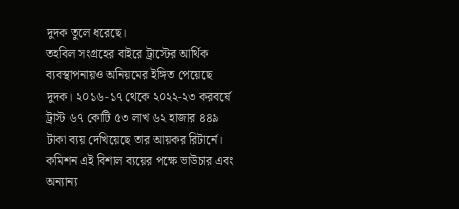দুদক তুলে ধরেছে।
তহবিল সংগ্রহের বাইরে ট্রাস্টের আর্থিক ব্যবস্থাপনায়ও অনিয়মের ইঙ্গিত পেয়েছে দুদক। ২০১৬-১৭ থেকে ২০২২-২৩ করবর্ষে ট্রাস্ট ৬৭ কোটি ৫৩ লাখ ৬২ হাজার ৪৪৯ টাকা ব্যয় দেখিয়েছে তার আয়কর রিটার্নে। কমিশন এই বিশাল ব্যয়ের পক্ষে ভাউচার এবং অন্যান্য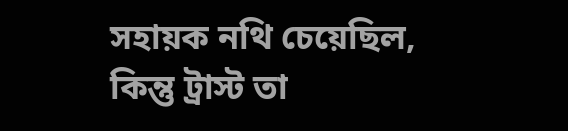সহায়ক নথি চেয়েছিল, কিন্তু ট্রাস্ট তা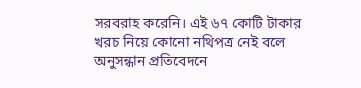সরবরাহ করেনি। এই ৬৭ কোটি টাকার খরচ নিয়ে কোনো নথিপত্র নেই বলে অনুসন্ধান প্রতিবেদনে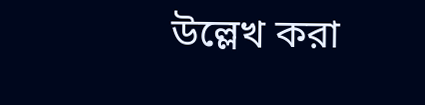উল্লেখ করা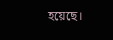হয়েছে।